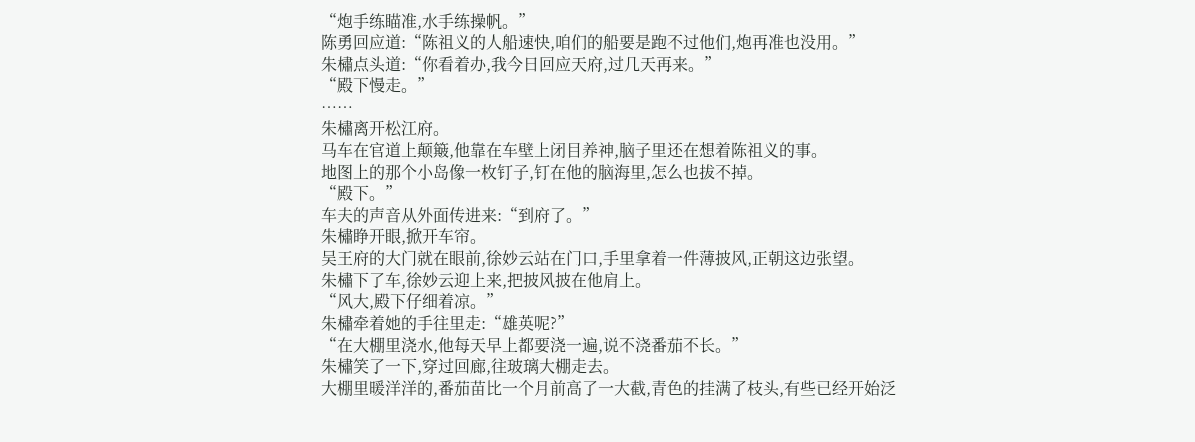“炮手练瞄准,水手练操帆。”
陈勇回应道:“陈祖义的人船速快,咱们的船要是跑不过他们,炮再准也没用。”
朱橚点头道:“你看着办,我今日回应天府,过几天再来。”
“殿下慢走。”
……
朱橚离开松江府。
马车在官道上颠簸,他靠在车壁上闭目养神,脑子里还在想着陈祖义的事。
地图上的那个小岛像一枚钉子,钉在他的脑海里,怎么也拔不掉。
“殿下。”
车夫的声音从外面传进来:“到府了。”
朱橚睁开眼,掀开车帘。
吴王府的大门就在眼前,徐妙云站在门口,手里拿着一件薄披风,正朝这边张望。
朱橚下了车,徐妙云迎上来,把披风披在他肩上。
“风大,殿下仔细着凉。”
朱橚牵着她的手往里走:“雄英呢?”
“在大棚里浇水,他每天早上都要浇一遍,说不浇番茄不长。”
朱橚笑了一下,穿过回廊,往玻璃大棚走去。
大棚里暖洋洋的,番茄苗比一个月前高了一大截,青色的挂满了枝头,有些已经开始泛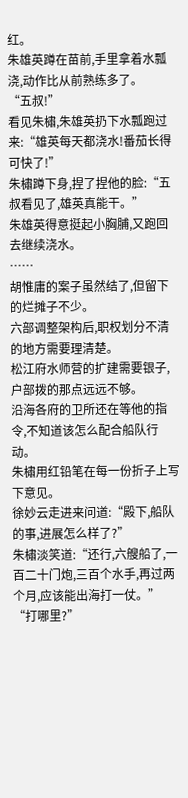红。
朱雄英蹲在苗前,手里拿着水瓢浇,动作比从前熟练多了。
“五叔!”
看见朱橚,朱雄英扔下水瓢跑过来:“雄英每天都浇水!番茄长得可快了!”
朱橚蹲下身,捏了捏他的脸:“五叔看见了,雄英真能干。”
朱雄英得意挺起小胸脯,又跑回去继续浇水。
……
胡惟庸的案子虽然结了,但留下的烂摊子不少。
六部调整架构后,职权划分不清的地方需要理清楚。
松江府水师营的扩建需要银子,户部拨的那点远远不够。
沿海各府的卫所还在等他的指令,不知道该怎么配合船队行动。
朱橚用红铅笔在每一份折子上写下意见。
徐妙云走进来问道:“殿下,船队的事,进展怎么样了?”
朱橚淡笑道:“还行,六艘船了,一百二十门炮,三百个水手,再过两个月,应该能出海打一仗。”
“打哪里?”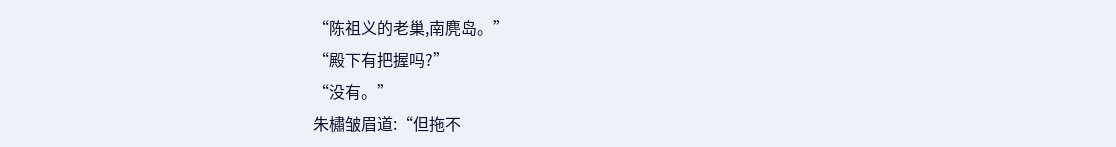“陈祖义的老巢,南麂岛。”
“殿下有把握吗?”
“没有。”
朱橚皱眉道:“但拖不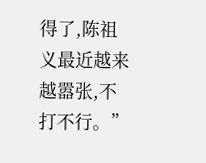得了,陈祖义最近越来越嚣张,不打不行。”